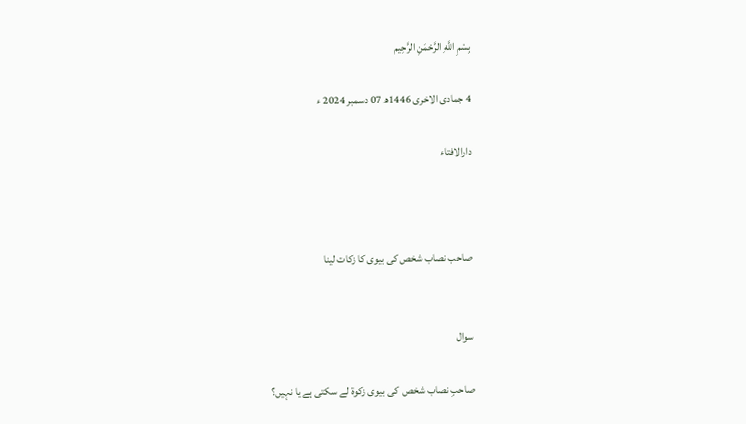بِسْمِ اللَّهِ الرَّحْمَنِ الرَّحِيم

4 جمادى الاخرى 1446ھ 07 دسمبر 2024 ء

دارالافتاء



صاحب نصاب شخص کی بیوی کا زکات لینا


سوال

صاحبِ نصاب شخص  کی بیوی زكوة لے سکتی ہے یا نہیں؟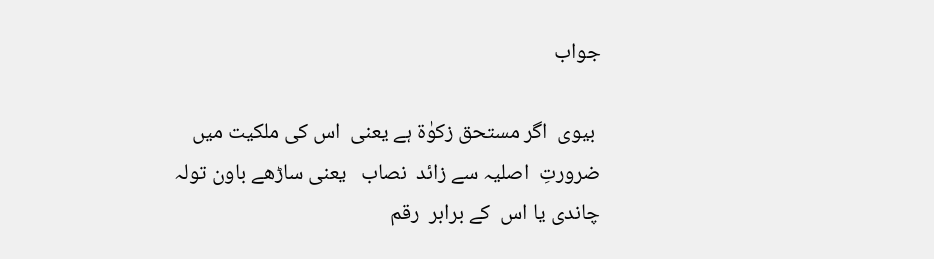جواب

 بیوی  اگر مستحق زکوٰۃ ہے یعنی  اس کی ملکیت میں ضرورتِ  اصلیہ سے زائد  نصاب   یعنی ساڑھے باون تولہ چاندی یا اس  کے برابر  رقم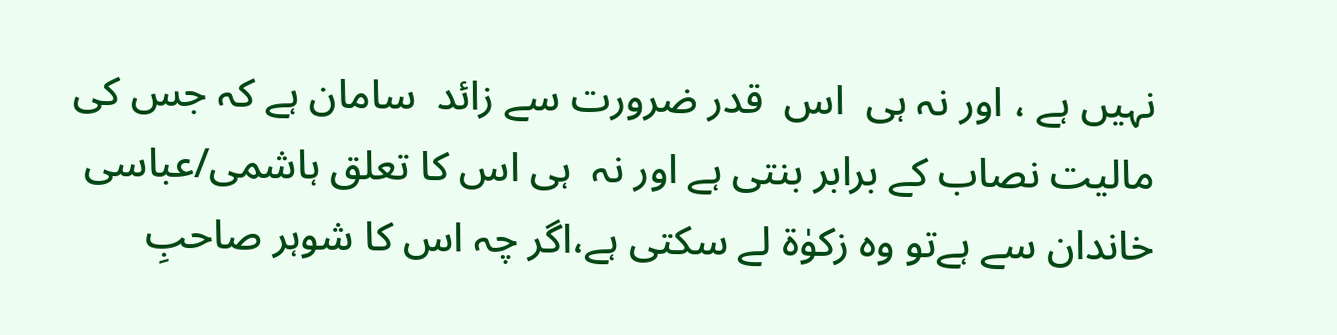نہیں ہے ، اور نہ ہی  اس  قدر ضرورت سے زائد  سامان ہے کہ جس کی مالیت نصاب کے برابر بنتی ہے اور نہ  ہی اس کا تعلق ہاشمی/عباسی خاندان سے ہےتو وہ زکوٰۃ لے سکتی ہے،اگر چہ اس کا شوہر صاحبِ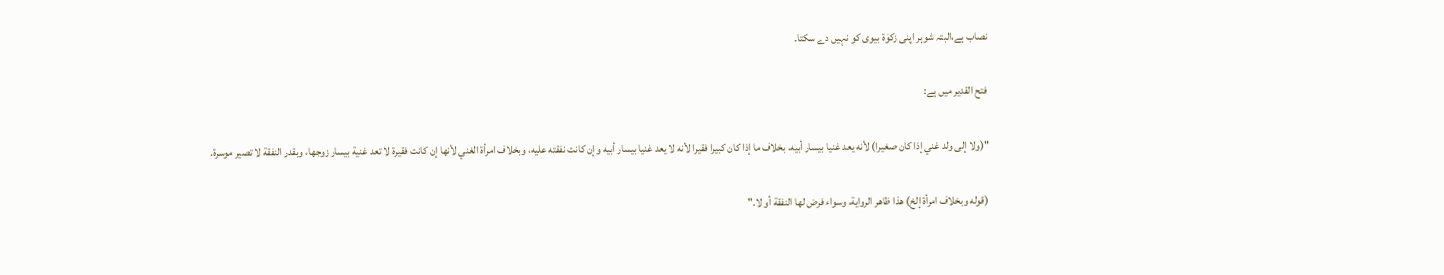نصاب ہے،البتہ شوہر اپنی زکوٰۃ بیوی کو نہیں دے سکتا۔

فتح القدیر میں ہے:

"(ولا إلى ولد غني إذا كان صغيرا) لأنه يعد غنيا بيسار أبيه، بخلاف ما إذا كان كبيرا فقيرا لأنه لا يعد غنيا بيسار أبيه وإن كانت نفقته عليه، وبخلاف امرأة الغني لأنها إن كانت فقيرة لا تعد غنية بيسار زوجها، وبقدر النفقة لا تصير موسرة.

(قوله وبخلاف امرأة إلخ) هذا ظاهر الرواية، وسواء فرض لها النفقة أو لا."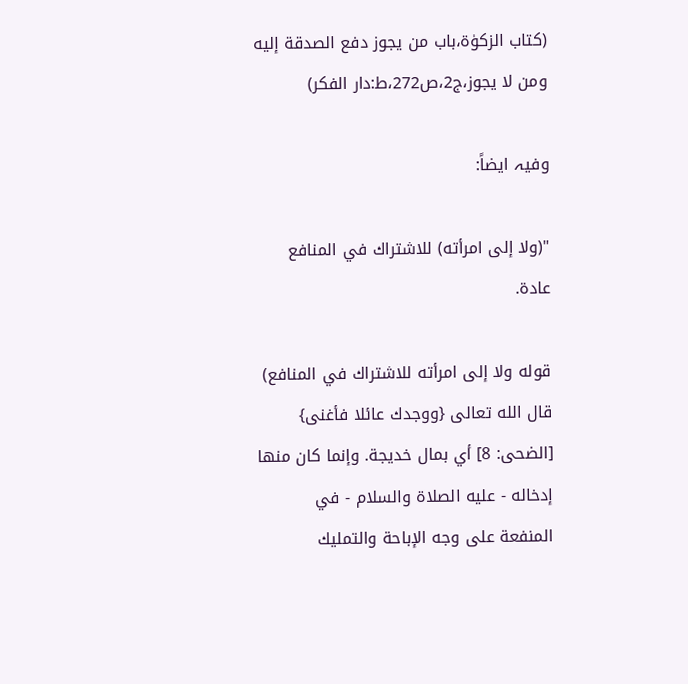(کتاب الزکوٰۃ،باب من يجوز دفع الصدقة إليه ومن لا يجوز،ج2،ص272،ط:دار الفکر)

وفیہ ایضاً:

"(ولا إلى امرأته) للاشتراك في المنافع عادة.

قوله ولا إلى امرأته للاشتراك في المنافع) قال الله تعالى {ووجدك عائلا فأغنى} [الضحى: 8] أي بمال خديجة. وإنما كان منها إدخاله - عليه الصلاة والسلام - في المنفعة على وجه الإباحة والتمليك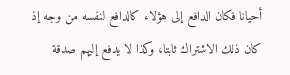أحيانا فكان الدافع إلى هؤلاء كالدافع لنفسه من وجه إذ كان ذلك الاشتراك ثابتا، وكذا لا يدفع إليهم صدقة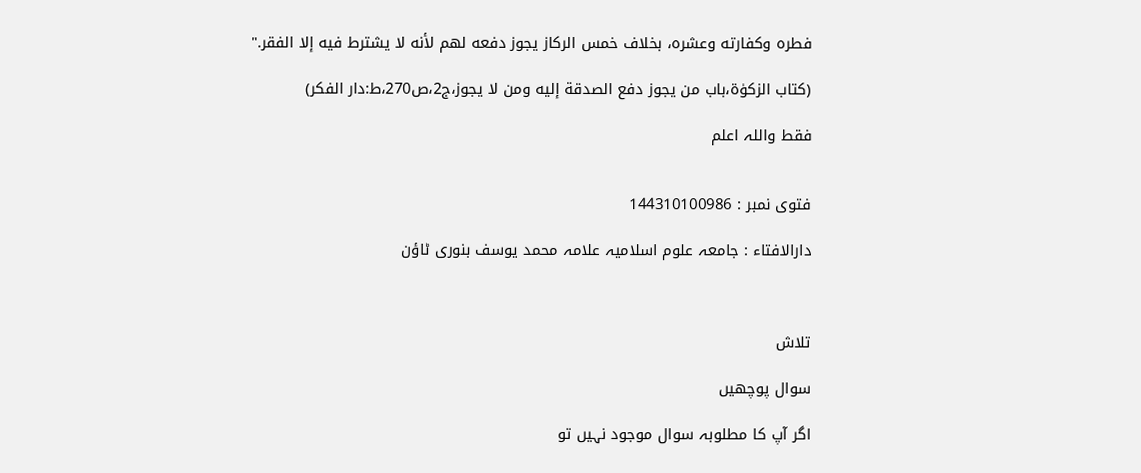فطره وكفارته وعشره، بخلاف خمس الركاز يجوز دفعه لهم لأنه لا يشترط فيه إلا الفقر."

(کتاب الزکوٰۃ،باب من يجوز دفع الصدقة إليه ومن لا يجوز،ج2،ص270،ط:دار الفکر)

فقط واللہ اعلم


فتوی نمبر : 144310100986

دارالافتاء : جامعہ علوم اسلامیہ علامہ محمد یوسف بنوری ٹاؤن



تلاش

سوال پوچھیں

اگر آپ کا مطلوبہ سوال موجود نہیں تو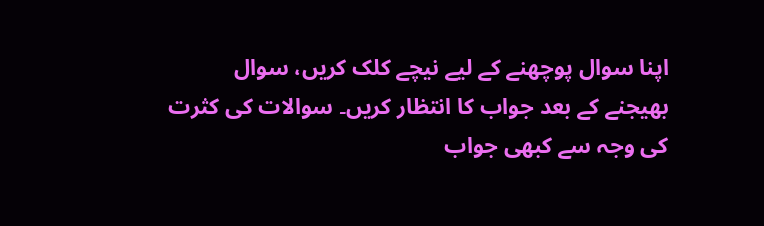اپنا سوال پوچھنے کے لیے نیچے کلک کریں، سوال بھیجنے کے بعد جواب کا انتظار کریں۔ سوالات کی کثرت کی وجہ سے کبھی جواب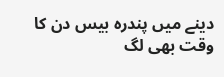دینے میں پندرہ بیس دن کا وقت بھی لگ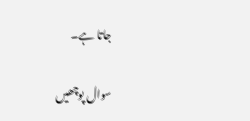جاتا ہے۔

سوال پوچھیں